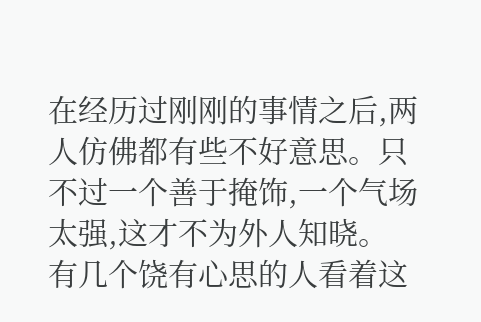在经历过刚刚的事情之后,两人仿佛都有些不好意思。只不过一个善于掩饰,一个气场太强,这才不为外人知晓。
有几个饶有心思的人看着这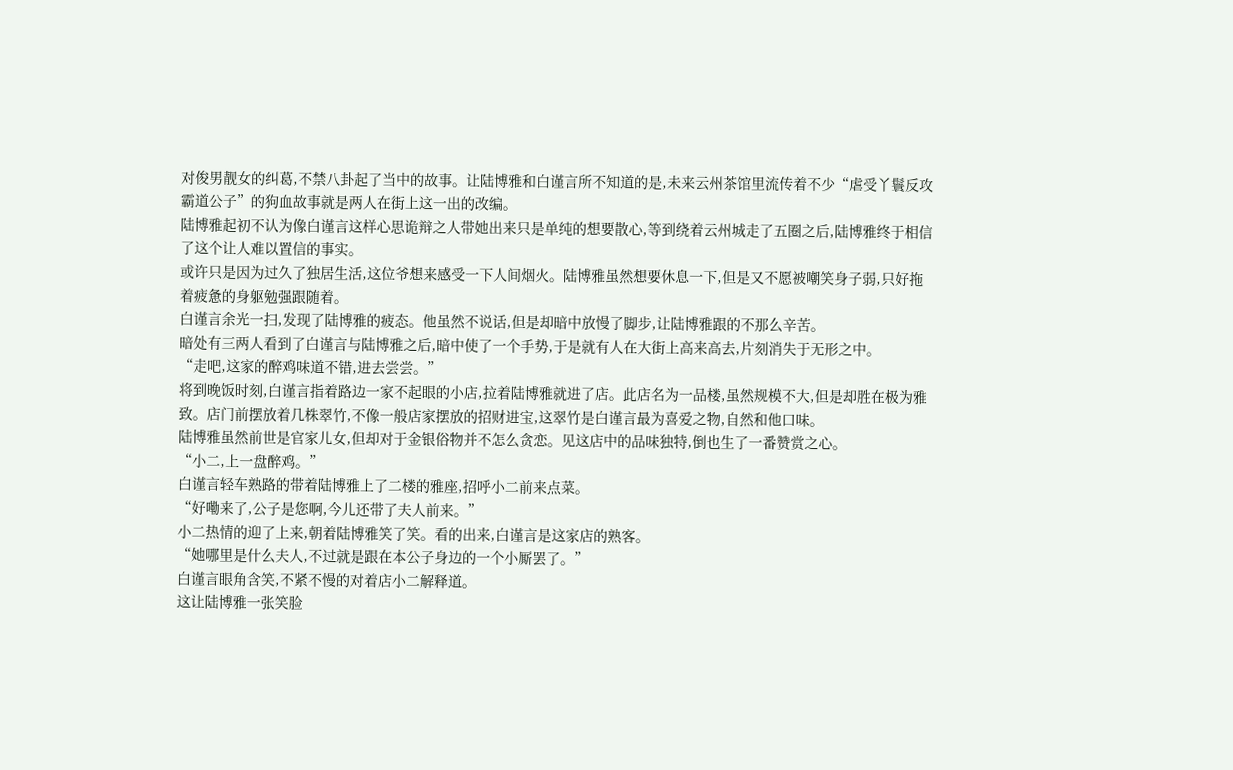对俊男靓女的纠葛,不禁八卦起了当中的故事。让陆博雅和白谨言所不知道的是,未来云州茶馆里流传着不少“虐受丫鬟反攻霸道公子”的狗血故事就是两人在街上这一出的改编。
陆博雅起初不认为像白谨言这样心思诡辩之人带她出来只是单纯的想要散心,等到绕着云州城走了五圈之后,陆博雅终于相信了这个让人难以置信的事实。
或许只是因为过久了独居生活,这位爷想来感受一下人间烟火。陆博雅虽然想要休息一下,但是又不愿被嘲笑身子弱,只好拖着疲惫的身躯勉强跟随着。
白谨言余光一扫,发现了陆博雅的疲态。他虽然不说话,但是却暗中放慢了脚步,让陆博雅跟的不那么辛苦。
暗处有三两人看到了白谨言与陆博雅之后,暗中使了一个手势,于是就有人在大街上高来高去,片刻消失于无形之中。
“走吧,这家的醉鸡味道不错,进去尝尝。”
将到晚饭时刻,白谨言指着路边一家不起眼的小店,拉着陆博雅就进了店。此店名为一品楼,虽然规模不大,但是却胜在极为雅致。店门前摆放着几株翠竹,不像一般店家摆放的招财进宝,这翠竹是白谨言最为喜爱之物,自然和他口味。
陆博雅虽然前世是官家儿女,但却对于金银俗物并不怎么贪恋。见这店中的品味独特,倒也生了一番赞赏之心。
“小二,上一盘醉鸡。”
白谨言轻车熟路的带着陆博雅上了二楼的雅座,招呼小二前来点菜。
“好嘞来了,公子是您啊,今儿还带了夫人前来。”
小二热情的迎了上来,朝着陆博雅笑了笑。看的出来,白谨言是这家店的熟客。
“她哪里是什么夫人,不过就是跟在本公子身边的一个小厮罢了。”
白谨言眼角含笑,不紧不慢的对着店小二解释道。
这让陆博雅一张笑脸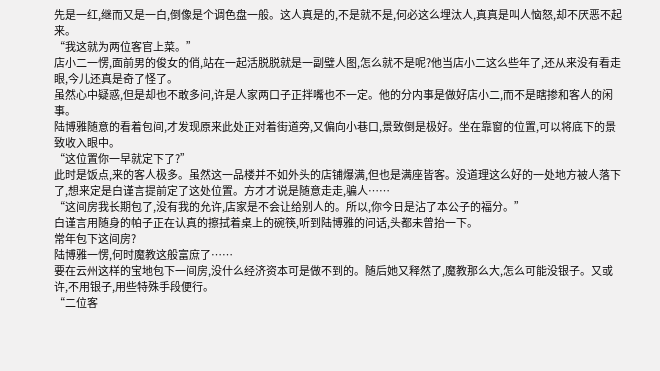先是一红,继而又是一白,倒像是个调色盘一般。这人真是的,不是就不是,何必这么埋汰人,真真是叫人恼怒,却不厌恶不起来。
“我这就为两位客官上菜。”
店小二一愣,面前男的俊女的俏,站在一起活脱脱就是一副璧人图,怎么就不是呢?他当店小二这么些年了,还从来没有看走眼,今儿还真是奇了怪了。
虽然心中疑惑,但是却也不敢多问,许是人家两口子正拌嘴也不一定。他的分内事是做好店小二,而不是瞎掺和客人的闲事。
陆博雅随意的看着包间,才发现原来此处正对着街道旁,又偏向小巷口,景致倒是极好。坐在靠窗的位置,可以将底下的景致收入眼中。
“这位置你一早就定下了?”
此时是饭点,来的客人极多。虽然这一品楼并不如外头的店铺爆满,但也是满座皆客。没道理这么好的一处地方被人落下了,想来定是白谨言提前定了这处位置。方才才说是随意走走,骗人……
“这间房我长期包了,没有我的允许,店家是不会让给别人的。所以,你今日是沾了本公子的福分。”
白谨言用随身的帕子正在认真的擦拭着桌上的碗筷,听到陆博雅的问话,头都未曾抬一下。
常年包下这间房?
陆博雅一愣,何时魔教这般富庶了……
要在云州这样的宝地包下一间房,没什么经济资本可是做不到的。随后她又释然了,魔教那么大,怎么可能没银子。又或许,不用银子,用些特殊手段便行。
“二位客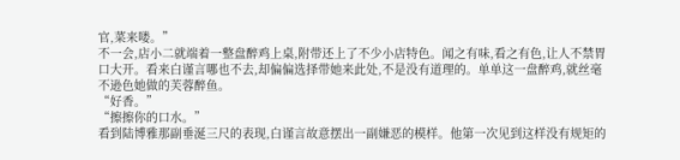官,菜来喽。”
不一会,店小二就端着一整盘醉鸡上桌,附带还上了不少小店特色。闻之有味,看之有色,让人不禁胃口大开。看来白谨言哪也不去,却偏偏选择带她来此处,不是没有道理的。单单这一盘醉鸡,就丝毫不逊色她做的芙蓉醉鱼。
“好香。”
“擦擦你的口水。”
看到陆博雅那副垂涎三尺的表现,白谨言故意摆出一副嫌恶的模样。他第一次见到这样没有规矩的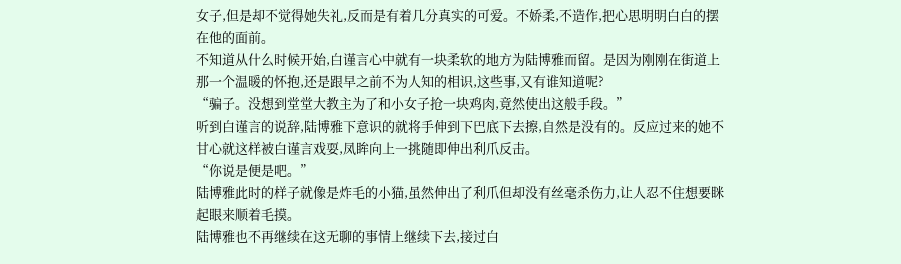女子,但是却不觉得她失礼,反而是有着几分真实的可爱。不娇柔,不造作,把心思明明白白的摆在他的面前。
不知道从什么时候开始,白谨言心中就有一块柔软的地方为陆博雅而留。是因为刚刚在街道上那一个温暖的怀抱,还是跟早之前不为人知的相识,这些事,又有谁知道呢?
“骗子。没想到堂堂大教主为了和小女子抢一块鸡肉,竟然使出这般手段。”
听到白谨言的说辞,陆博雅下意识的就将手伸到下巴底下去擦,自然是没有的。反应过来的她不甘心就这样被白谨言戏耍,凤眸向上一挑随即伸出利爪反击。
“你说是便是吧。”
陆博雅此时的样子就像是炸毛的小猫,虽然伸出了利爪但却没有丝毫杀伤力,让人忍不住想要眯起眼来顺着毛摸。
陆博雅也不再继续在这无聊的事情上继续下去,接过白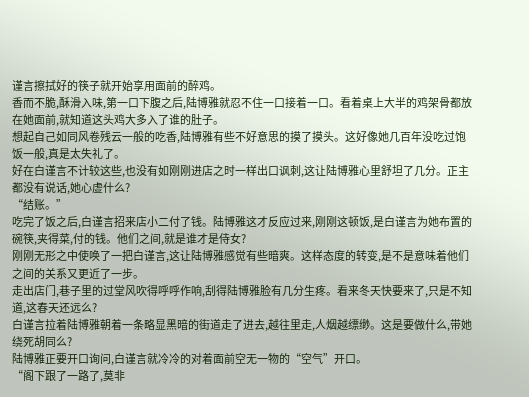谨言擦拭好的筷子就开始享用面前的醉鸡。
香而不脆,酥滑入味,第一口下腹之后,陆博雅就忍不住一口接着一口。看着桌上大半的鸡架骨都放在她面前,就知道这头鸡大多入了谁的肚子。
想起自己如同风卷残云一般的吃香,陆博雅有些不好意思的摸了摸头。这好像她几百年没吃过饱饭一般,真是太失礼了。
好在白谨言不计较这些,也没有如刚刚进店之时一样出口讽刺,这让陆博雅心里舒坦了几分。正主都没有说话,她心虚什么?
“结账。”
吃完了饭之后,白谨言招来店小二付了钱。陆博雅这才反应过来,刚刚这顿饭,是白谨言为她布置的碗筷,夹得菜,付的钱。他们之间,就是谁才是侍女?
刚刚无形之中使唤了一把白谨言,这让陆博雅感觉有些暗爽。这样态度的转变,是不是意味着他们之间的关系又更近了一步。
走出店门,巷子里的过堂风吹得呼呼作响,刮得陆博雅脸有几分生疼。看来冬天快要来了,只是不知道,这春天还远么?
白谨言拉着陆博雅朝着一条略显黑暗的街道走了进去,越往里走,人烟越缥缈。这是要做什么,带她绕死胡同么?
陆博雅正要开口询问,白谨言就冷冷的对着面前空无一物的“空气”开口。
“阁下跟了一路了,莫非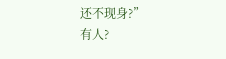还不现身?”
有人?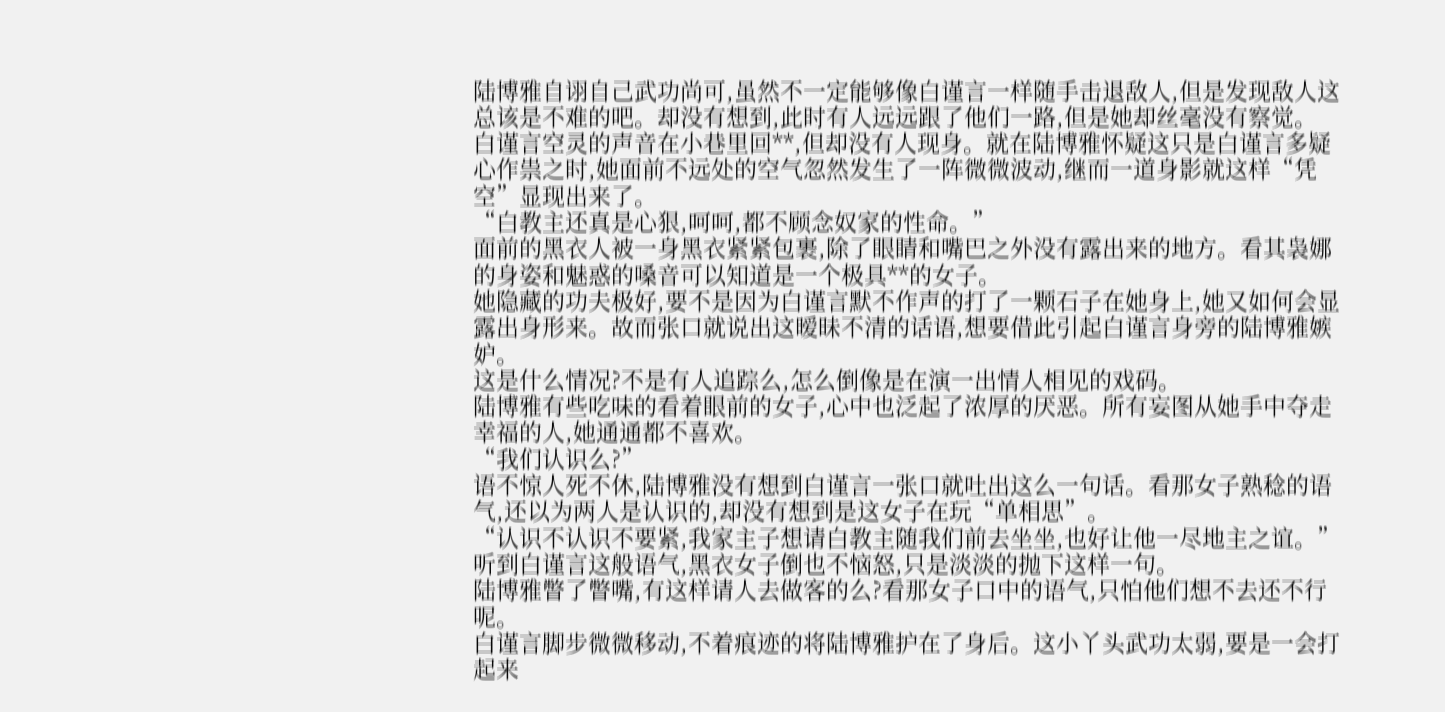陆博雅自诩自己武功尚可,虽然不一定能够像白谨言一样随手击退敌人,但是发现敌人这总该是不难的吧。却没有想到,此时有人远远跟了他们一路,但是她却丝毫没有察觉。
白谨言空灵的声音在小巷里回**,但却没有人现身。就在陆博雅怀疑这只是白谨言多疑心作祟之时,她面前不远处的空气忽然发生了一阵微微波动,继而一道身影就这样“凭空”显现出来了。
“白教主还真是心狠,呵呵,都不顾念奴家的性命。”
面前的黑衣人被一身黑衣紧紧包裹,除了眼睛和嘴巴之外没有露出来的地方。看其袅娜的身姿和魅惑的嗓音可以知道是一个极具**的女子。
她隐藏的功夫极好,要不是因为白谨言默不作声的打了一颗石子在她身上,她又如何会显露出身形来。故而张口就说出这暧昧不清的话语,想要借此引起白谨言身旁的陆博雅嫉妒。
这是什么情况?不是有人追踪么,怎么倒像是在演一出情人相见的戏码。
陆博雅有些吃味的看着眼前的女子,心中也泛起了浓厚的厌恶。所有妄图从她手中夺走幸福的人,她通通都不喜欢。
“我们认识么?”
语不惊人死不休,陆博雅没有想到白谨言一张口就吐出这么一句话。看那女子熟稔的语气,还以为两人是认识的,却没有想到是这女子在玩“单相思”。
“认识不认识不要紧,我家主子想请白教主随我们前去坐坐,也好让他一尽地主之谊。”
听到白谨言这般语气,黑衣女子倒也不恼怒,只是淡淡的抛下这样一句。
陆博雅瞥了瞥嘴,有这样请人去做客的么?看那女子口中的语气,只怕他们想不去还不行呢。
白谨言脚步微微移动,不着痕迹的将陆博雅护在了身后。这小丫头武功太弱,要是一会打起来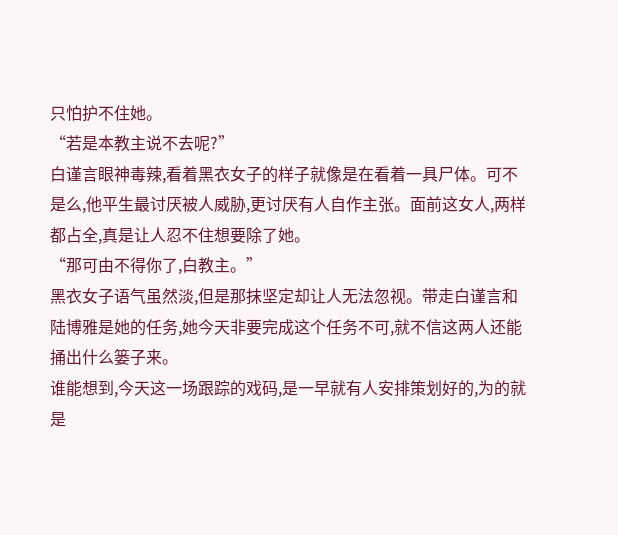只怕护不住她。
“若是本教主说不去呢?”
白谨言眼神毒辣,看着黑衣女子的样子就像是在看着一具尸体。可不是么,他平生最讨厌被人威胁,更讨厌有人自作主张。面前这女人,两样都占全,真是让人忍不住想要除了她。
“那可由不得你了,白教主。”
黑衣女子语气虽然淡,但是那抹坚定却让人无法忽视。带走白谨言和陆博雅是她的任务,她今天非要完成这个任务不可,就不信这两人还能捅出什么篓子来。
谁能想到,今天这一场跟踪的戏码,是一早就有人安排策划好的,为的就是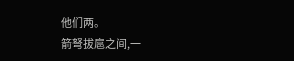他们两。
箭弩拔扈之间,一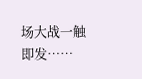场大战一触即发……